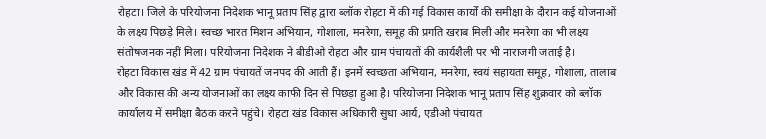रोहटा। जिले के परियोजना निदेशक भानू प्रताप सिंह द्वारा ब्लॉक रोहटा में की गई विकास कार्यों की समीक्षा के दौरान कई योजनाओं के लक्ष्य पिछड़े मिले। स्वच्छ भारत मिशन अभियान, गोशाला, मनरेगा, समूह की प्रगति खराब मिली और मनरेगा का भी लक्ष्य संतोषजनक नहीं मिला। परियोजना निदेशक ने बीडीओ रोहटा और ग्राम पंचायतों की कार्यशैली पर भी नाराजगी जताई है।
रोहटा विकास खंड में 42 ग्राम पंचायतें जनपद की आती हैं। इनमें स्वच्छता अभियान, मनरेगा, स्वयं सहायता समूह, गोशाला, तालाब और विकास की अन्य योजनाओं का लक्ष्य काफी दिन से पिछड़ा हुआ है। परियोजना निदेशक भानू प्रताप सिंह शुक्रवार को ब्लॉक कार्यालय में समीक्षा बैठक करने पहुंचे। रोहटा खंड विकास अधिकारी सुधा आर्य, एडीओ पंचायत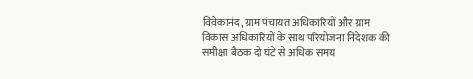विवेकानंद, ग्राम पंचायत अधिकारियों और ग्राम विकास अधिकारियों के साथ परियोजना निदेशक की समीक्षा बैठक दो घंटे से अधिक समय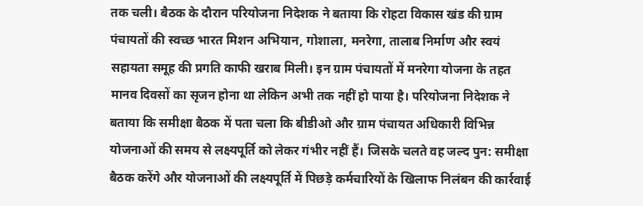तक चली। बैठक के दौरान परियोजना निदेशक ने बताया कि रोहटा विकास खंड की ग्राम पंचायतों की स्वच्छ भारत मिशन अभियान, गोशाला, मनरेगा, तालाब निर्माण और स्वयं सहायता समूह की प्रगति काफी खराब मिली। इन ग्राम पंचायतों में मनरेगा योजना के तहत मानव दिवसों का सृजन होना था लेकिन अभी तक नहीं हो पाया है। परियोजना निदेशक ने बताया कि समीक्षा बैठक में पता चला कि बीडीओ और ग्राम पंचायत अधिकारी विभिन्न योजनाओं की समय से लक्ष्यपूर्ति को लेकर गंभीर नहीं हैं। जिसके चलते वह जल्द पुन: समीक्षा बैठक करेंगे और योजनाओं की लक्ष्यपूर्ति में पिछड़े कर्मचारियों के खिलाफ निलंबन की कार्रवाई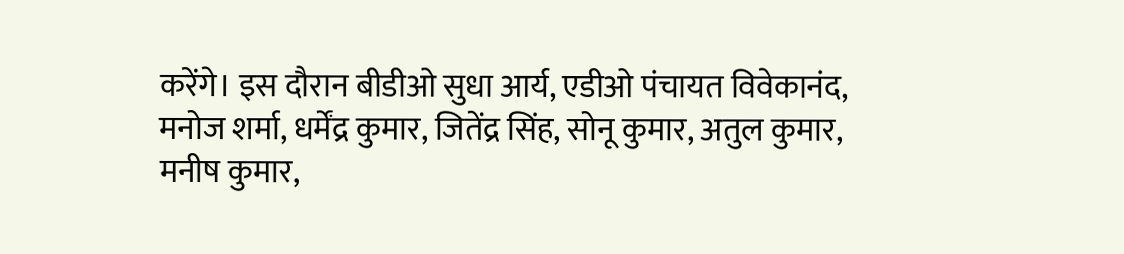करेंगे। इस दौरान बीडीओ सुधा आर्य, एडीओ पंचायत विवेकानंद, मनोज शर्मा, धर्मेंद्र कुमार, जितेंद्र सिंह, सोनू कुमार, अतुल कुमार, मनीष कुमार,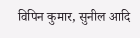विपिन कुमार, सुनील आदि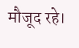मौजूद रहे।